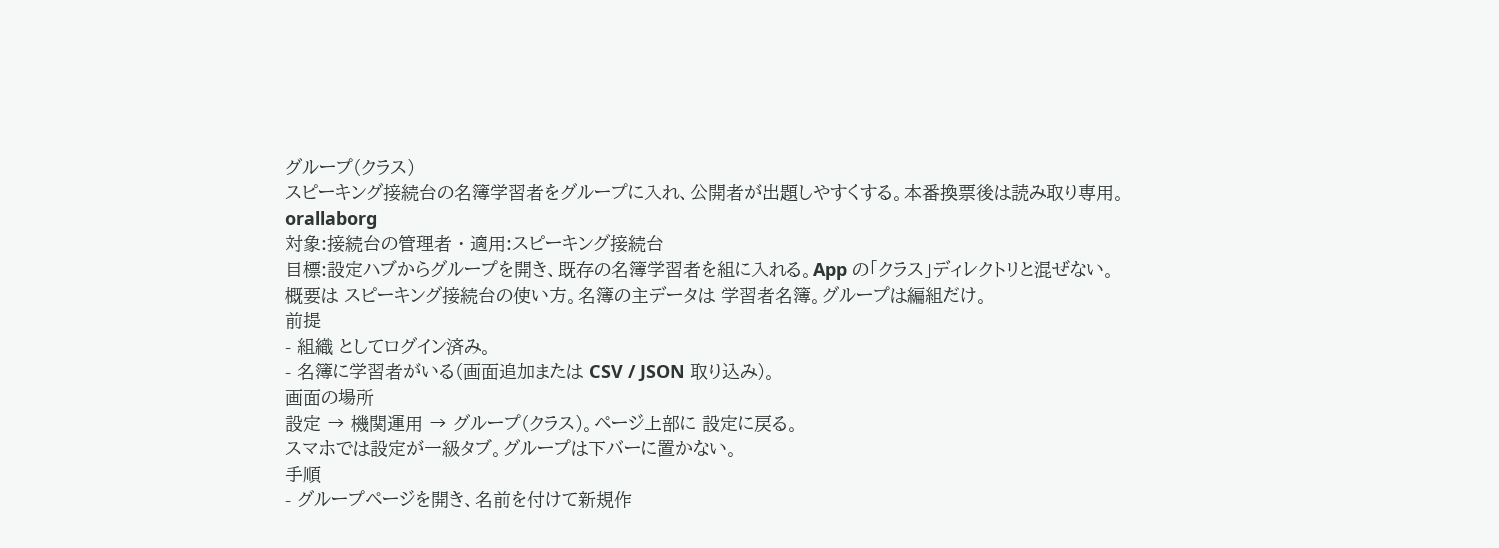グループ(クラス)
スピーキング接続台の名簿学習者をグループに入れ、公開者が出題しやすくする。本番換票後は読み取り専用。
orallaborg
対象:接続台の管理者 · 適用:スピーキング接続台
目標:設定ハブからグループを開き、既存の名簿学習者を組に入れる。App の「クラス」ディレクトリと混ぜない。
概要は スピーキング接続台の使い方。名簿の主データは 学習者名簿。グループは編組だけ。
前提
- 組織 としてログイン済み。
- 名簿に学習者がいる(画面追加または CSV / JSON 取り込み)。
画面の場所
設定 → 機関運用 → グループ(クラス)。ページ上部に 設定に戻る。
スマホでは設定が一級タブ。グループは下バーに置かない。
手順
- グループページを開き、名前を付けて新規作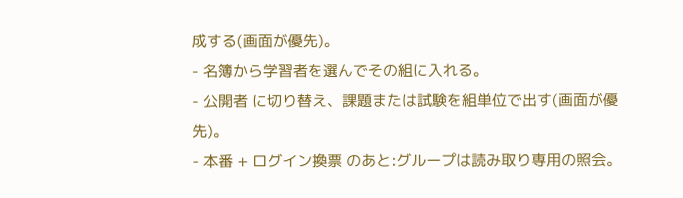成する(画面が優先)。
- 名簿から学習者を選んでその組に入れる。
- 公開者 に切り替え、課題または試験を組単位で出す(画面が優先)。
- 本番 + ログイン換票 のあと:グループは読み取り専用の照会。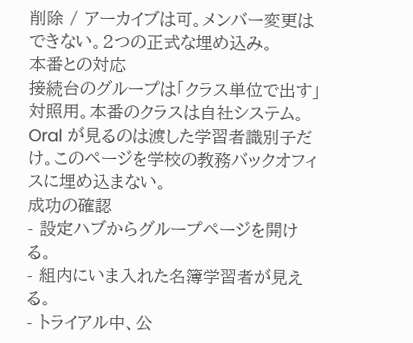削除 / アーカイブは可。メンバー変更はできない。2つの正式な埋め込み。
本番との対応
接続台のグループは「クラス単位で出す」対照用。本番のクラスは自社システム。Oral が見るのは渡した学習者識別子だけ。このページを学校の教務バックオフィスに埋め込まない。
成功の確認
- 設定ハブからグループページを開ける。
- 組内にいま入れた名簿学習者が見える。
- トライアル中、公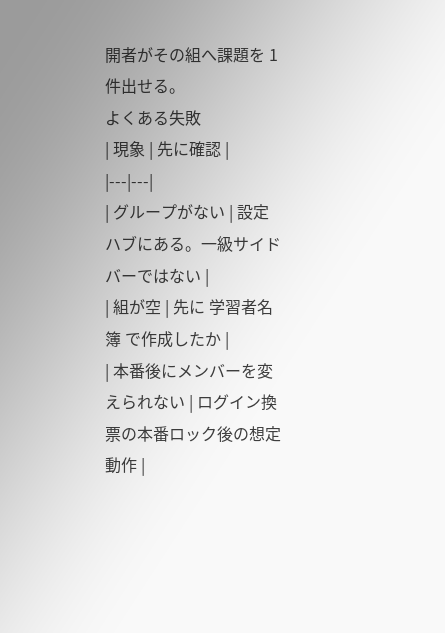開者がその組へ課題を 1 件出せる。
よくある失敗
| 現象 | 先に確認 |
|---|---|
| グループがない | 設定ハブにある。一級サイドバーではない |
| 組が空 | 先に 学習者名簿 で作成したか |
| 本番後にメンバーを変えられない | ログイン換票の本番ロック後の想定動作 |